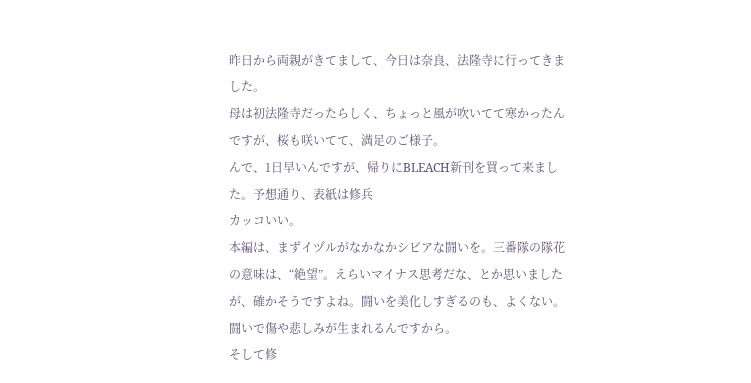昨日から両親がきてまして、今日は奈良、法隆寺に行ってきました。
母は初法隆寺だったらしく、ちょっと風が吹いてて寒かったんですが、桜も咲いてて、満足のご様子。
んで、1日早いんですが、帰りにBLEACH新刊を買って来ました。予想通り、表紙は修兵
カッコいい。
本編は、まずイヅルがなかなかシビアな闘いを。三番隊の隊花の意味は、“絶望”。えらいマイナス思考だな、とか思いましたが、確かそうですよね。闘いを美化しすぎるのも、よくない。闘いで傷や悲しみが生まれるんですから。
そして修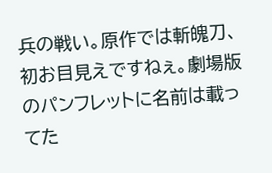兵の戦い。原作では斬魄刀、初お目見えですねぇ。劇場版のパンフレットに名前は載ってた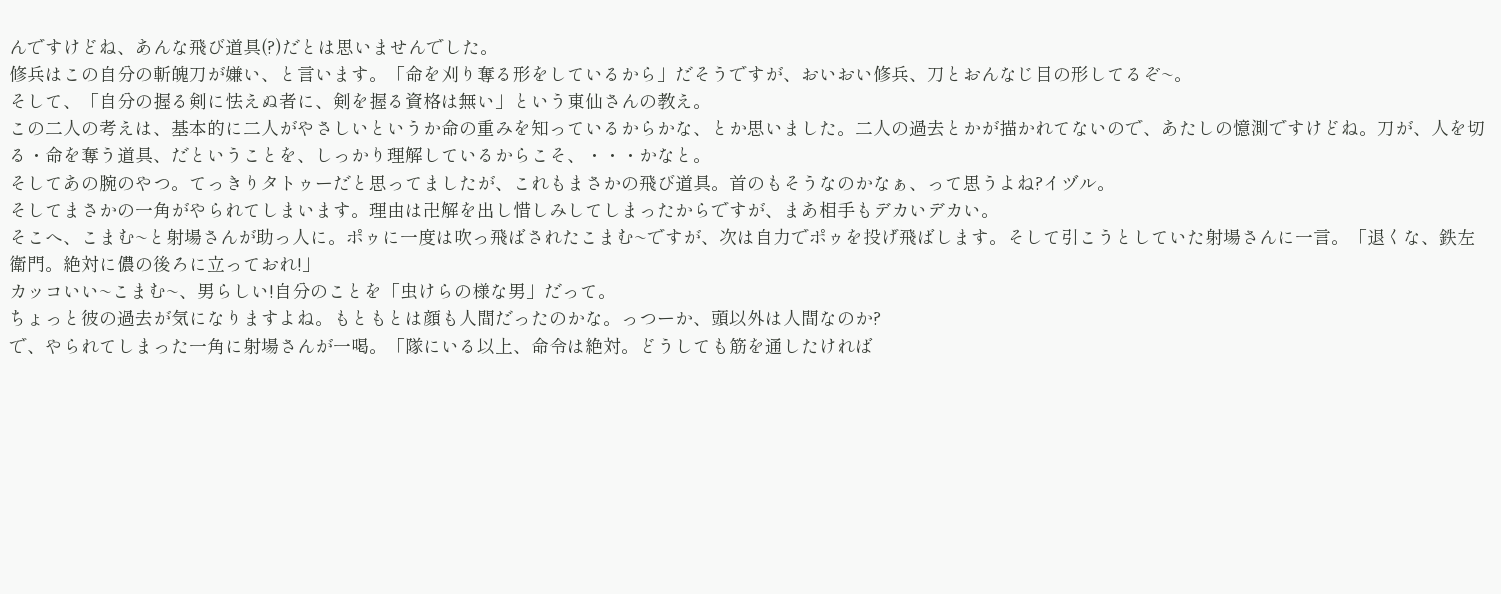んですけどね、あんな飛び道具(?)だとは思いませんでした。
修兵はこの自分の斬魄刀が嫌い、と言います。「命を刈り奪る形をしているから」だそうですが、おいおい修兵、刀とおんなじ目の形してるぞ~。
そして、「自分の握る剣に怯えぬ者に、剣を握る資格は無い」という東仙さんの教え。
この二人の考えは、基本的に二人がやさしいというか命の重みを知っているからかな、とか思いました。二人の過去とかが描かれてないので、あたしの憶測ですけどね。刀が、人を切る・命を奪う道具、だということを、しっかり理解しているからこそ、・・・かなと。
そしてあの腕のやつ。てっきりタトゥーだと思ってましたが、これもまさかの飛び道具。首のもそうなのかなぁ、って思うよね?イヅル。
そしてまさかの一角がやられてしまいます。理由は卍解を出し惜しみしてしまったからですが、まあ相手もデカいデカい。
そこへ、こまむ~と射場さんが助っ人に。ポゥに一度は吹っ飛ばされたこまむ~ですが、次は自力でポゥを投げ飛ばします。そして引こうとしていた射場さんに一言。「退くな、鉄左衛門。絶対に儂の後ろに立っておれ!」
カッコいい~こまむ~、男らしい!自分のことを「虫けらの様な男」だって。
ちょっと彼の過去が気になりますよね。もともとは顔も人間だったのかな。っつーか、頭以外は人間なのか?
で、やられてしまった一角に射場さんが一喝。「隊にいる以上、命令は絶対。どうしても筋を通したければ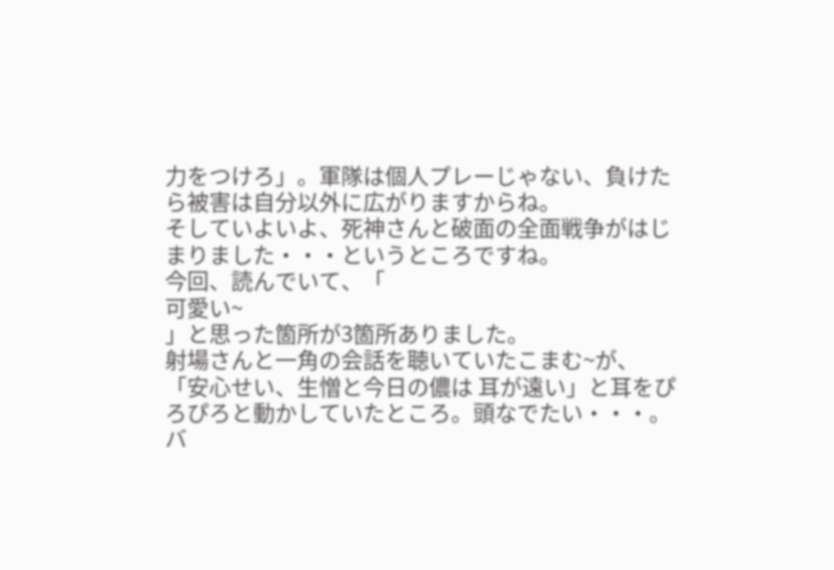力をつけろ」。軍隊は個人プレーじゃない、負けたら被害は自分以外に広がりますからね。
そしていよいよ、死神さんと破面の全面戦争がはじまりました・・・というところですね。
今回、読んでいて、「
可愛い~
」と思った箇所が3箇所ありました。
射場さんと一角の会話を聴いていたこまむ~が、「安心せい、生憎と今日の儂は 耳が遠い」と耳をぴろぴろと動かしていたところ。頭なでたい・・・。
バ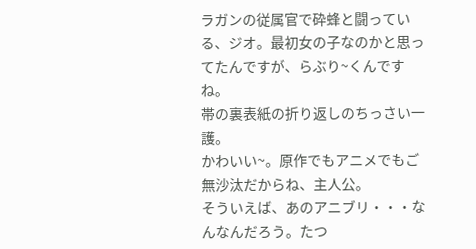ラガンの従属官で砕蜂と闘っている、ジオ。最初女の子なのかと思ってたんですが、らぶり~くんですね。
帯の裏表紙の折り返しのちっさい一護。
かわいい~。原作でもアニメでもご無沙汰だからね、主人公。
そういえば、あのアニブリ・・・なんなんだろう。たつ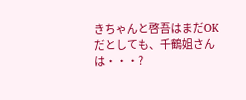きちゃんと啓吾はまだOKだとしても、千鶴姐さんは・・・?